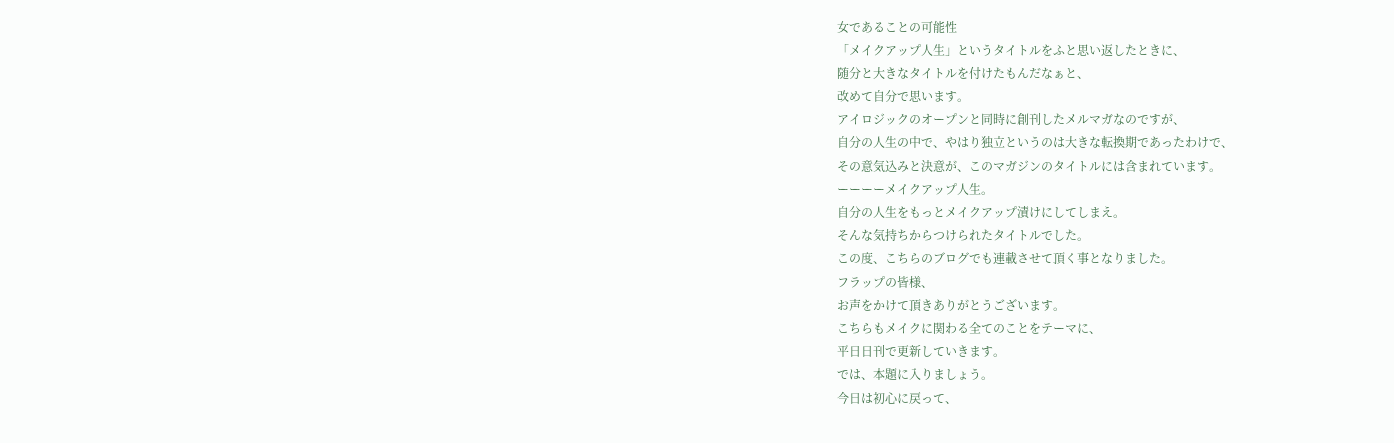女であることの可能性
「メイクアップ人生」というタイトルをふと思い返したときに、
随分と大きなタイトルを付けたもんだなぁと、
改めて自分で思います。
アイロジックのオープンと同時に創刊したメルマガなのですが、
自分の人生の中で、やはり独立というのは大きな転換期であったわけで、
その意気込みと決意が、このマガジンのタイトルには含まれています。
ーーーーメイクアップ人生。
自分の人生をもっとメイクアップ漬けにしてしまえ。
そんな気持ちからつけられたタイトルでした。
この度、こちらのブログでも連載させて頂く事となりました。
フラップの皆様、
お声をかけて頂きありがとうございます。
こちらもメイクに関わる全てのことをテーマに、
平日日刊で更新していきます。
では、本題に入りましょう。
今日は初心に戻って、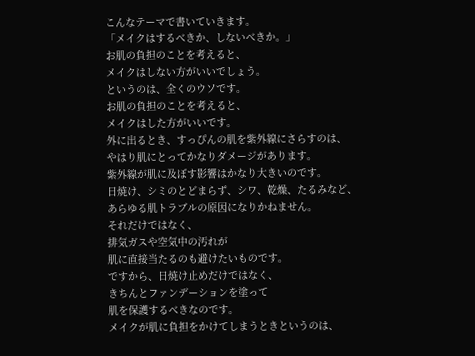こんなテーマで書いていきます。
「メイクはするべきか、しないべきか。」
お肌の負担のことを考えると、
メイクはしない方がいいでしょう。
というのは、全くのウソです。
お肌の負担のことを考えると、
メイクはした方がいいです。
外に出るとき、すっぴんの肌を紫外線にさらすのは、
やはり肌にとってかなりダメージがあります。
紫外線が肌に及ぼす影響はかなり大きいのです。
日焼け、シミのとどまらず、シワ、乾燥、たるみなど、
あらゆる肌トラブルの原因になりかねません。
それだけではなく、
排気ガスや空気中の汚れが
肌に直接当たるのも避けたいものです。
ですから、日焼け止めだけではなく、
きちんとファンデーションを塗って
肌を保護するべきなのです。
メイクが肌に負担をかけてしまうときというのは、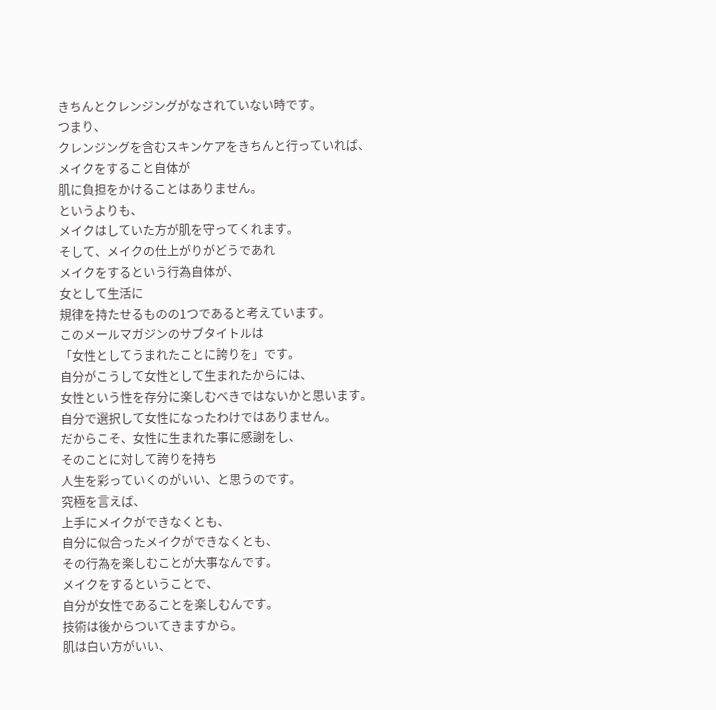きちんとクレンジングがなされていない時です。
つまり、
クレンジングを含むスキンケアをきちんと行っていれば、
メイクをすること自体が
肌に負担をかけることはありません。
というよりも、
メイクはしていた方が肌を守ってくれます。
そして、メイクの仕上がりがどうであれ
メイクをするという行為自体が、
女として生活に
規律を持たせるものの1つであると考えています。
このメールマガジンのサブタイトルは
「女性としてうまれたことに誇りを」です。
自分がこうして女性として生まれたからには、
女性という性を存分に楽しむべきではないかと思います。
自分で選択して女性になったわけではありません。
だからこそ、女性に生まれた事に感謝をし、
そのことに対して誇りを持ち
人生を彩っていくのがいい、と思うのです。
究極を言えば、
上手にメイクができなくとも、
自分に似合ったメイクができなくとも、
その行為を楽しむことが大事なんです。
メイクをするということで、
自分が女性であることを楽しむんです。
技術は後からついてきますから。
肌は白い方がいい、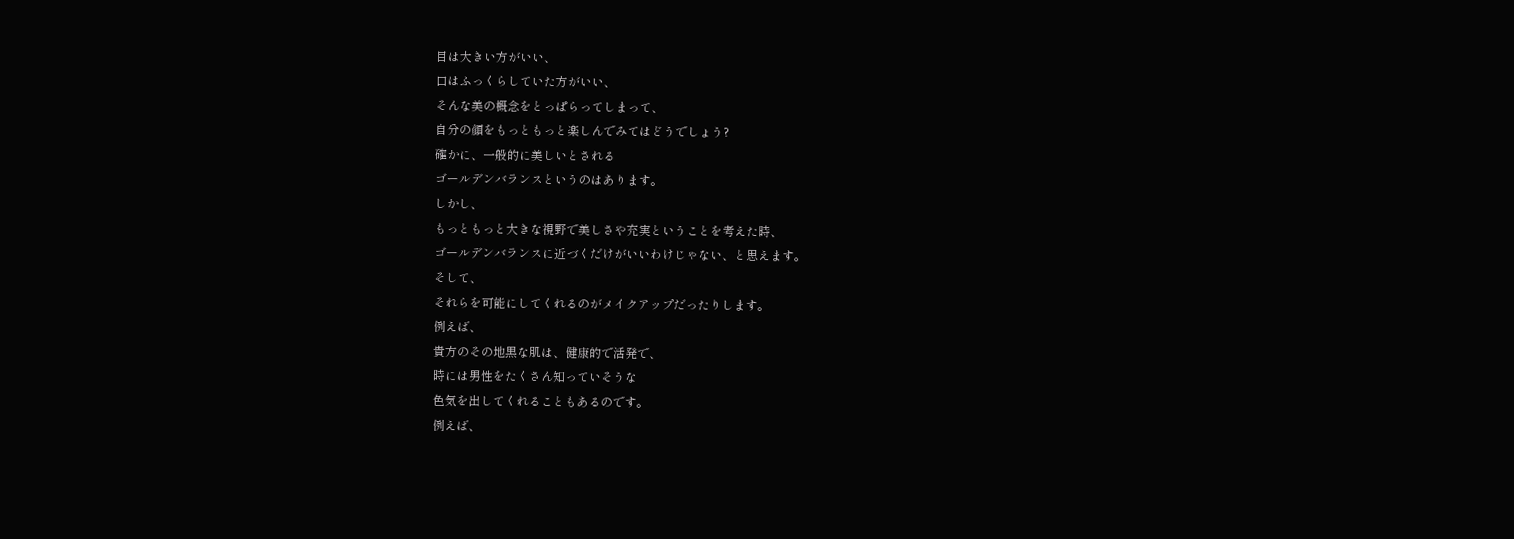目は大きい方がいい、
口はふっくらしていた方がいい、
そんな美の概念をとっぱらってしまって、
自分の顔をもっともっと楽しんでみてはどうでしょう?
確かに、一般的に美しいとされる
ゴールデンバランスというのはあります。
しかし、
もっともっと大きな視野で美しさや充実ということを考えた時、
ゴールデンバランスに近づくだけがいいわけじゃない、と思えます。
そして、
それらを可能にしてくれるのがメイクアップだったりします。
例えば、
貴方のその地黒な肌は、健康的で活発で、
時には男性をたくさん知っていそうな
色気を出してくれることもあるのです。
例えば、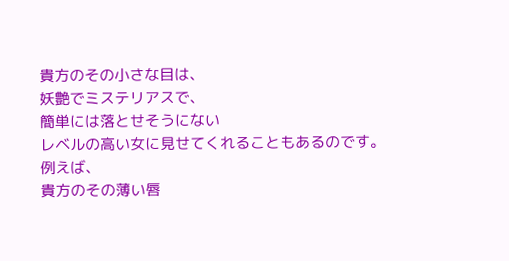貴方のその小さな目は、
妖艶でミステリアスで、
簡単には落とせそうにない
レベルの高い女に見せてくれることもあるのです。
例えば、
貴方のその薄い唇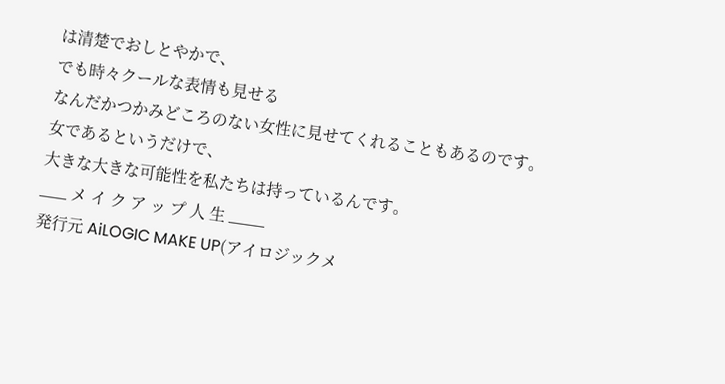は清楚でおしとやかで、
でも時々クールな表情も見せる
なんだかつかみどころのない女性に見せてくれることもあるのです。
女であるというだけで、
大きな大きな可能性を私たちは持っているんです。
___ メ イ ク ア ッ プ 人 生 ____
発行元 AiLOGIC MAKE UP(アイロジックメ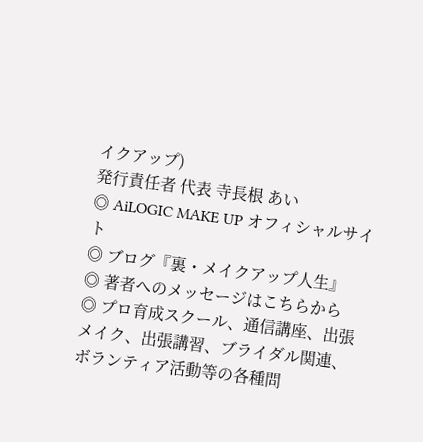イクアップ)
発行責任者 代表 寺長根 あい
◎ AiLOGIC MAKE UP オフィシャルサイト
◎ ブログ『裏・メイクアップ人生』
◎ 著者へのメッセージはこちらから
◎ プロ育成スクール、通信講座、出張メイク、出張講習、ブライダル関連、
ボランティア活動等の各種問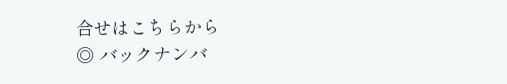合せはこちらから
◎ バックナンバ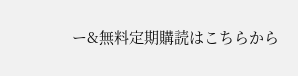ー&無料定期購読はこちらから